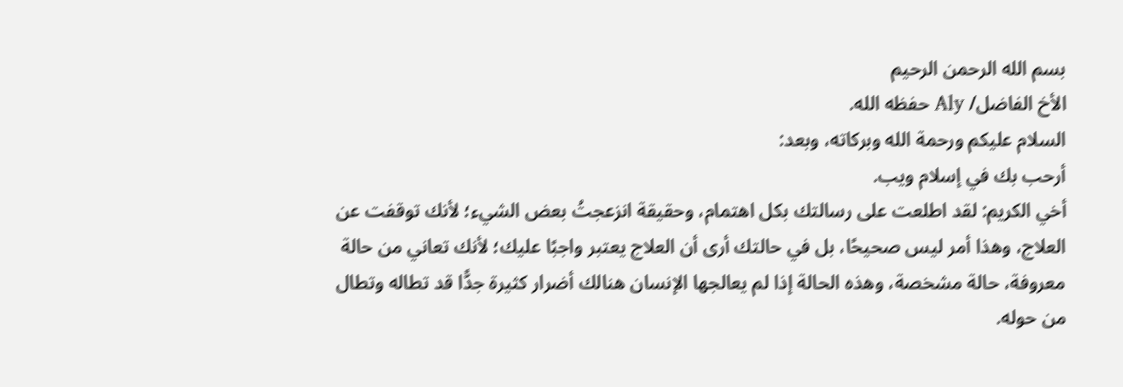بسم الله الرحمن الرحيم
الأخ الفاضل/ Aly حفظه الله.
السلام عليكم ورحمة الله وبركاته، وبعد:
أرحب بك في إسلام ويب.
أخي الكريم: لقد اطلعت على رسالتك بكل اهتمام، وحقيقة انزعجتُ بعض الشيء؛ لأنك توقفت عن العلاج، وهذا أمر ليس صحيحًا، بل في حالتك أرى أن العلاج يعتبر واجبًا عليك؛ لأنك تعاني من حالة معروفة، حالة مشخصة، وهذه الحالة إذا لم يعالجها الإنسان هنالك أضرار كثيرة جدًّا قد تطاله وتطال من حوله.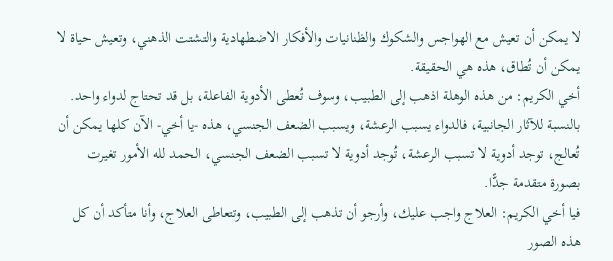لا يمكن أن تعيش مع الهواجس والشكوك والظنانيات والأفكار الاضطهادية والتشتت الذهني، وتعيش حياة لا يمكن أن تُطاق، هذه هي الحقيقة.
أخي الكريم: من هذه الوهلة اذهب إلى الطبيب، وسوف تُعطى الأدوية الفاعلة، بل قد تحتاج لدواء واحد.
بالنسبة للآثار الجانبية، فالدواء يسبب الرعشة، ويسبب الضعف الجنسي، هذه -يا أخي- الآن كلها يمكن أن تُعالج، توجد أدوية لا تسبب الرعشة، تُوجد أدوية لا تسبب الضعف الجنسي، الحمد لله الأمور تغيرت بصورة متقدمة جدًّا.
فيا أخي الكريم: العلاج واجب عليك، وأرجو أن تذهب إلى الطبيب، وتتعاطى العلاج، وأنا متأكد أن كل هذه الصور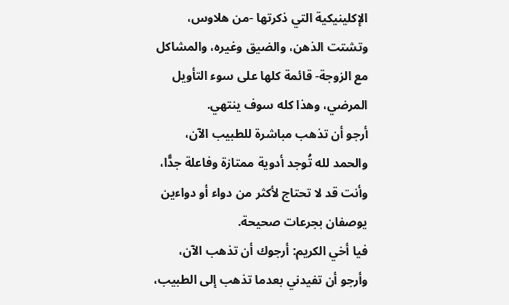الإكلينيكية التي ذكرتها -من هلاوس، وتشتت الذهن، والضيق وغيره، والمشاكل مع الزوجة- قائمة كلها على سوء التأويل المرضي، وهذا كله سوف ينتهي.
أرجو أن تذهب مباشرة للطبيب الآن، والحمد لله تُوجد أدوية ممتازة وفاعلة جدًّا، وأنت قد لا تحتاج لأكثر من دواء أو دواءين يوصفان بجرعات صحيحة.
فيا أخي الكريم: أرجوك أن تذهب الآن، وأرجو أن تفيدني بعدما تذهب إلى الطبيب،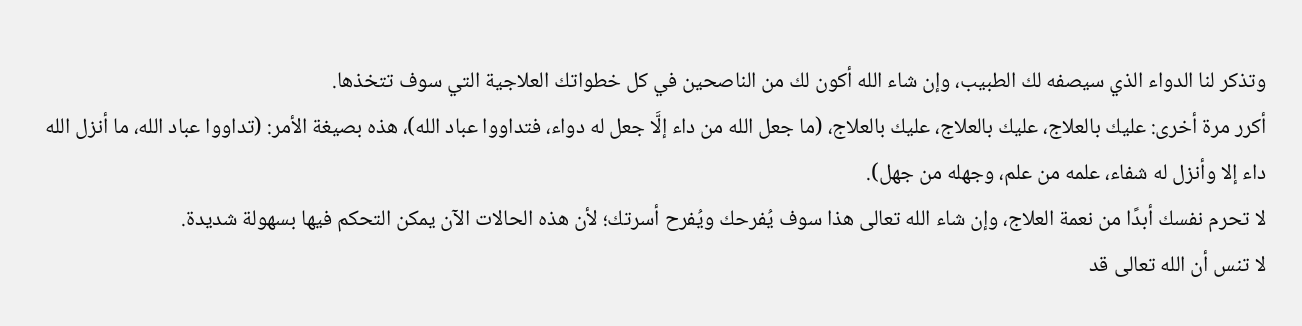وتذكر لنا الدواء الذي سيصفه لك الطبيب، وإن شاء الله أكون لك من الناصحين في كل خطواتك العلاجية التي سوف تتخذها.
أكرر مرة أخرى: عليك بالعلاج، عليك بالعلاج، عليك بالعلاج، (ما جعل الله من داء إلَّا جعل له دواء، فتداووا عباد الله)، هذه بصيغة الأمر: (تداووا عباد الله، ما أنزل الله داء إلا وأنزل له شفاء، علمه من علم، وجهله من جهل).
لا تحرم نفسك أبدًا من نعمة العلاج، وإن شاء الله تعالى هذا سوف يُفرحك ويُفرح أسرتك؛ لأن هذه الحالات الآن يمكن التحكم فيها بسهولة شديدة.
لا تنس أن الله تعالى قد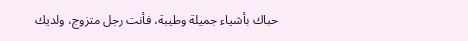حباك بأشياء جميلة وطيبة، فأنت رجل متزوج، ولديك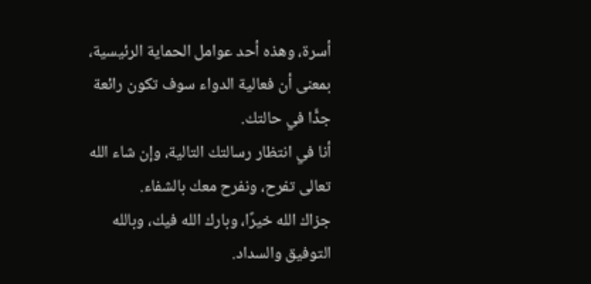أسرة، وهذه أحد عوامل الحماية الرئيسية، بمعنى أن فعالية الدواء سوف تكون رائعة جدًّا في حالتك.
أنا في انتظار رسالتك التالية، وإن شاء الله تعالى تفرح، ونفرح معك بالشفاء.
جزاك الله خيرًا، وبارك الله فيك، وبالله التوفيق والسداد.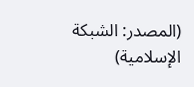(المصدر: الشبكة الإسلامية)